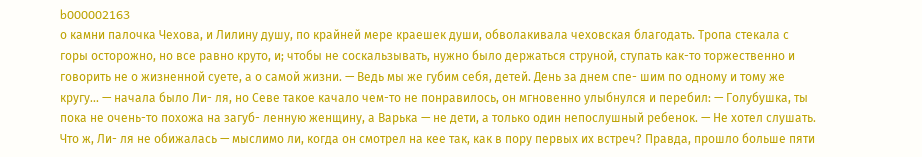b000002163
о камни палочка Чехова, и Лилину душу, по крайней мере краешек души, обволакивала чеховская благодать. Тропа стекала с горы осторожно, но все равно круто, и; чтобы не соскальзывать, нужно было держаться струной, ступать как-то торжественно и говорить не о жизненной суете, а о самой жизни. — Ведь мы же губим себя, детей. День за днем спе- шим по одному и тому же кругу... — начала было Ли- ля, но Севе такое качало чем-то не понравилось, он мгновенно улыбнулся и перебил: — Голубушка, ты пока не очень-то похожа на загуб- ленную женщину, а Варька — не дети, а только один непослушный ребенок. — Не хотел слушать. Что ж, Ли- ля не обижалась — мыслимо ли, когда он смотрел на кее так, как в пору первых их встреч? Правда, прошло больше пяти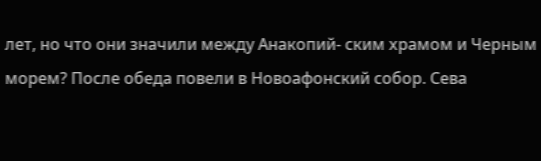лет, но что они значили между Анакопий- ским храмом и Черным морем? После обеда повели в Новоафонский собор. Сева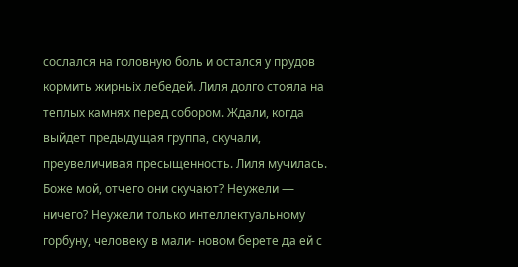сослался на головную боль и остался у прудов кормить жирньіх лебедей. Лиля долго стояла на теплых камнях перед собором. Ждали, когда выйдет предыдущая группа, скучали, преувеличивая пресыщенность. Лиля мучилась. Боже мой, отчего они скучают? Неужели — ничего? Неужели только интеллектуальному горбуну, человеку в мали- новом берете да ей с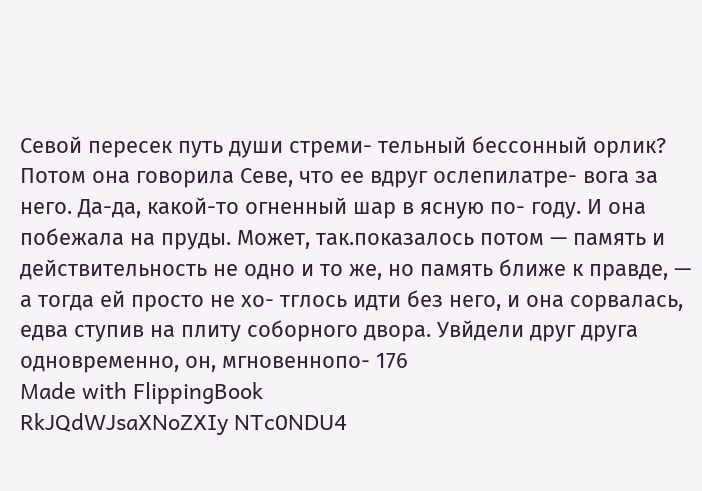Севой пересек путь души стреми- тельный бессонный орлик? Потом она говорила Севе, что ее вдруг ослепилатре- вога за него. Да-да, какой-то огненный шар в ясную по- году. И она побежала на пруды. Может, так.показалось потом — память и действительность не одно и то же, но память ближе к правде, — а тогда ей просто не хо- тглось идти без него, и она сорвалась, едва ступив на плиту соборного двора. Увйдели друг друга одновременно, он, мгновеннопо- 176
Made with FlippingBook
RkJQdWJsaXNoZXIy NTc0NDU4